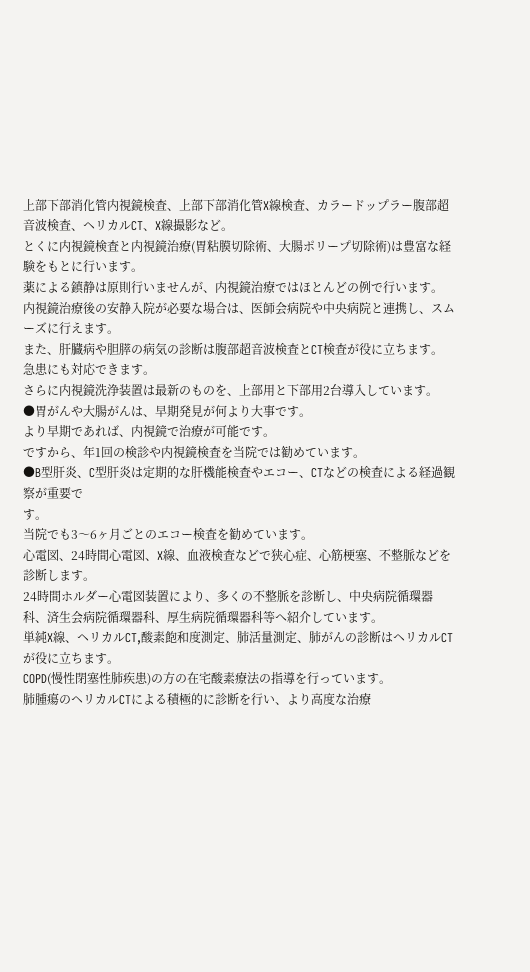上部下部消化管内視鏡検査、上部下部消化管X線検査、カラードップラー腹部超音波検査、ヘリカルCT、X線撮影など。
とくに内視鏡検査と内視鏡治療(胃粘膜切除術、大腸ポリープ切除術)は豊富な経験をもとに行います。
薬による鎮静は原則行いませんが、内視鏡治療ではほとんどの例で行います。
内視鏡治療後の安静入院が必要な場合は、医師会病院や中央病院と連携し、スムーズに行えます。
また、肝臓病や胆膵の病気の診断は腹部超音波検査とCT検査が役に立ちます。
急患にも対応できます。
さらに内視鏡洗浄装置は最新のものを、上部用と下部用2台導入しています。
●胃がんや大腸がんは、早期発見が何より大事です。
より早期であれば、内視鏡で治療が可能です。
ですから、年1回の検診や内視鏡検査を当院では勧めています。
●B型肝炎、C型肝炎は定期的な肝機能検査やエコー、CTなどの検査による経過観察が重要で
す。
当院でも3〜6ヶ月ごとのエコー検査を勧めています。
心電図、24時間心電図、X線、血液検査などで狭心症、心筋梗塞、不整脈などを診断します。
24時間ホルダー心電図装置により、多くの不整脈を診断し、中央病院循環器科、済生会病院循環器科、厚生病院循環器科等へ紹介しています。
単純X線、ヘリカルCT,酸素飽和度測定、肺活量測定、肺がんの診断はヘリカルCTが役に立ちます。
COPD(慢性閉塞性肺疾患)の方の在宅酸素療法の指導を行っています。
肺腫瘍のヘリカルCTによる積極的に診断を行い、より高度な治療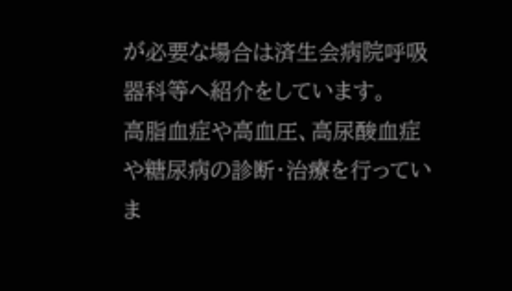が必要な場合は済生会病院呼吸器科等へ紹介をしています。
高脂血症や高血圧、高尿酸血症や糖尿病の診断・治療を行っていま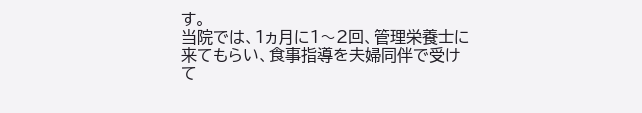す。
当院では、1ヵ月に1〜2回、管理栄養士に来てもらい、食事指導を夫婦同伴で受けて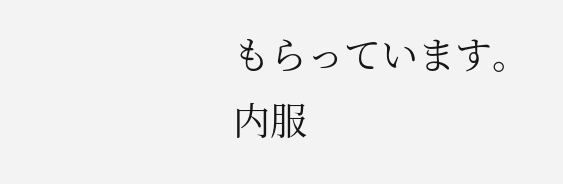もらっています。
内服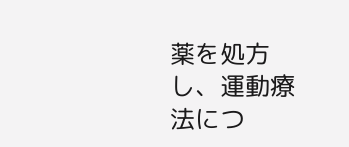薬を処方し、運動療法につ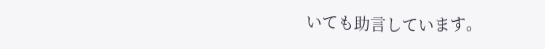いても助言しています。